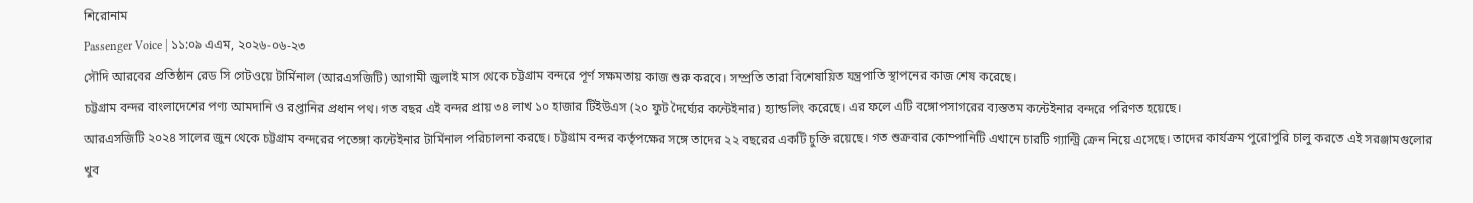শিরোনাম
Passenger Voice | ১১:০৯ এএম, ২০২৬-০৬-২৩
সৌদি আরবের প্রতিষ্ঠান রেড সি গেটওয়ে টার্মিনাল (আরএসজিটি) আগামী জুলাই মাস থেকে চট্টগ্রাম বন্দরে পূর্ণ সক্ষমতায় কাজ শুরু করবে। সম্প্রতি তারা বিশেষায়িত যন্ত্রপাতি স্থাপনের কাজ শেষ করেছে।
চট্টগ্রাম বন্দর বাংলাদেশের পণ্য আমদানি ও রপ্তানির প্রধান পথ। গত বছর এই বন্দর প্রায় ৩৪ লাখ ১০ হাজার টিইউএস (২০ ফুট দৈর্ঘ্যের কন্টেইনার) হ্যান্ডলিং করেছে। এর ফলে এটি বঙ্গোপসাগরের ব্যস্ততম কন্টেইনার বন্দরে পরিণত হয়েছে।
আরএসজিটি ২০২৪ সালের জুন থেকে চট্টগ্রাম বন্দরের পতেঙ্গা কন্টেইনার টার্মিনাল পরিচালনা করছে। চট্টগ্রাম বন্দর কর্তৃপক্ষের সঙ্গে তাদের ২২ বছরের একটি চুক্তি রয়েছে। গত শুক্রবার কোম্পানিটি এখানে চারটি গ্যান্ট্রি ক্রেন নিয়ে এসেছে। তাদের কার্যক্রম পুরোপুরি চালু করতে এই সরঞ্জামগুলোর খুব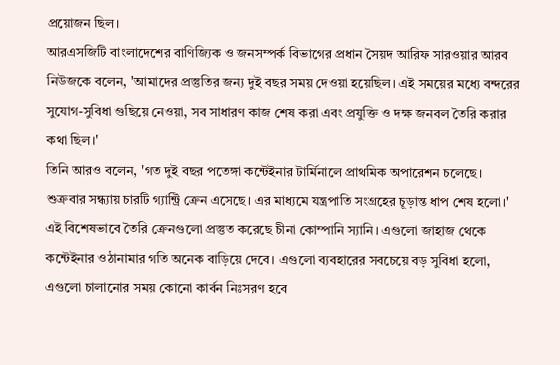প্রয়োজন ছিল।
আরএসজিটি বাংলাদেশের বাণিজ্যিক ও জনসম্পর্ক বিভাগের প্রধান সৈয়দ আরিফ সারওয়ার আরব নিউজকে বলেন, 'আমাদের প্রস্তুতির জন্য দুই বছর সময় দেওয়া হয়েছিল। এই সময়ের মধ্যে বন্দরের সুযোগ-সুবিধা গুছিয়ে নেওয়া, সব সাধারণ কাজ শেষ করা এবং প্রযুক্তি ও দক্ষ জনবল তৈরি করার কথা ছিল।'
তিনি আরও বলেন, 'গত দুই বছর পতেঙ্গা কন্টেইনার টার্মিনালে প্রাথমিক অপারেশন চলেছে। শুক্রবার সন্ধ্যায় চারটি গ্যান্ট্রি ক্রেন এসেছে। এর মাধ্যমে যন্ত্রপাতি সংগ্রহের চূড়ান্ত ধাপ শেষ হলো।'
এই বিশেষভাবে তৈরি ক্রেনগুলো প্রস্তুত করেছে চীনা কোম্পানি স্যানি। এগুলো জাহাজ থেকে কন্টেইনার ওঠানামার গতি অনেক বাড়িয়ে দেবে। এগুলো ব্যবহারের সবচেয়ে বড় সুবিধা হলো, এগুলো চালানোর সময় কোনো কার্বন নিঃসরণ হবে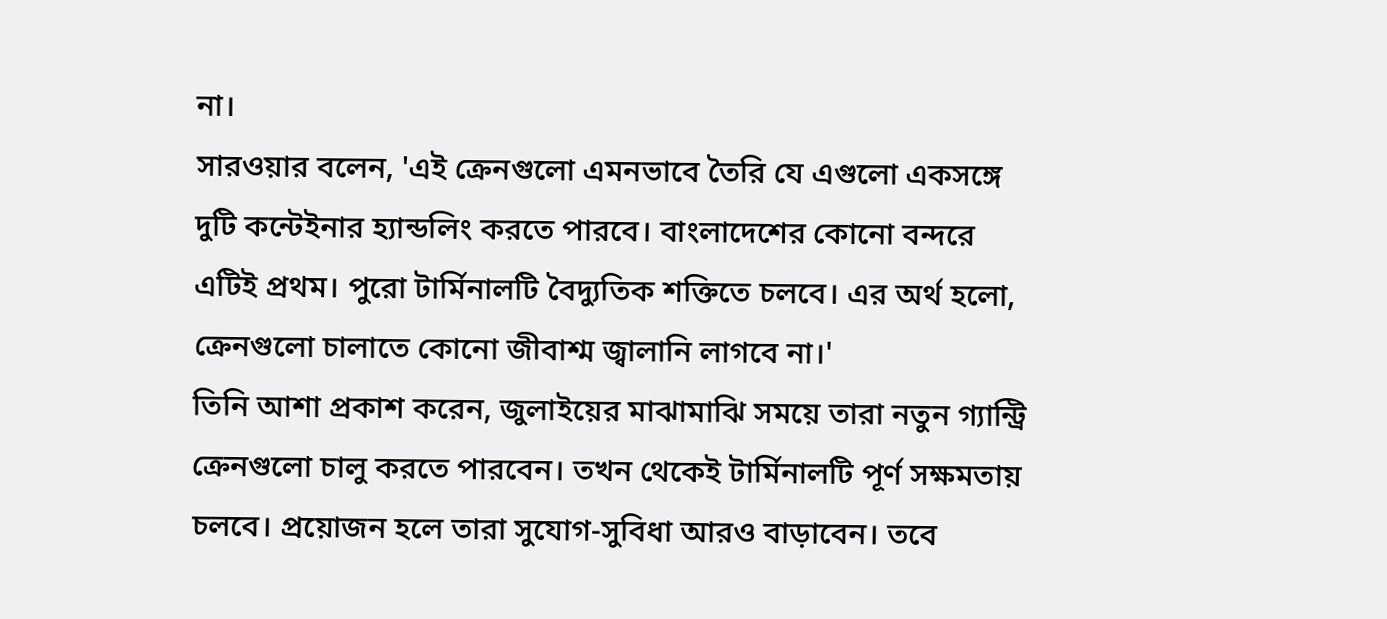না।
সারওয়ার বলেন, 'এই ক্রেনগুলো এমনভাবে তৈরি যে এগুলো একসঙ্গে দুটি কন্টেইনার হ্যান্ডলিং করতে পারবে। বাংলাদেশের কোনো বন্দরে এটিই প্রথম। পুরো টার্মিনালটি বৈদ্যুতিক শক্তিতে চলবে। এর অর্থ হলো, ক্রেনগুলো চালাতে কোনো জীবাশ্ম জ্বালানি লাগবে না।'
তিনি আশা প্রকাশ করেন, জুলাইয়ের মাঝামাঝি সময়ে তারা নতুন গ্যান্ট্রি ক্রেনগুলো চালু করতে পারবেন। তখন থেকেই টার্মিনালটি পূর্ণ সক্ষমতায় চলবে। প্রয়োজন হলে তারা সুযোগ-সুবিধা আরও বাড়াবেন। তবে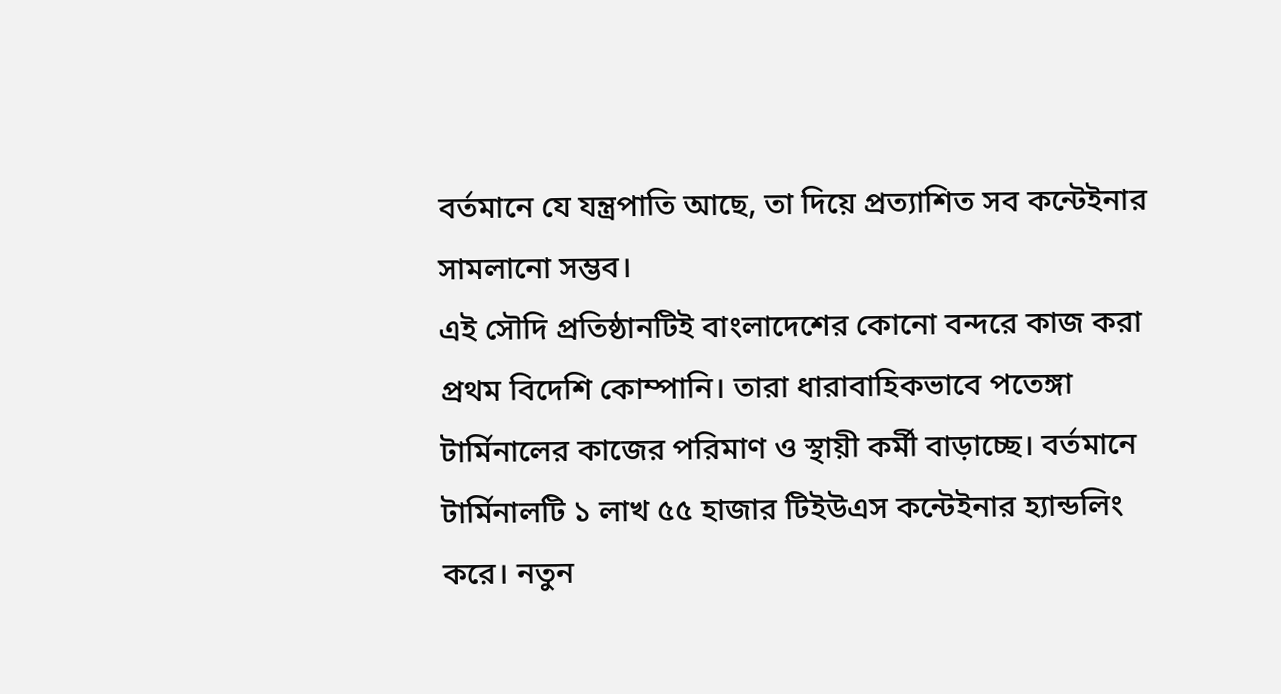বর্তমানে যে যন্ত্রপাতি আছে, তা দিয়ে প্রত্যাশিত সব কন্টেইনার সামলানো সম্ভব।
এই সৌদি প্রতিষ্ঠানটিই বাংলাদেশের কোনো বন্দরে কাজ করা প্রথম বিদেশি কোম্পানি। তারা ধারাবাহিকভাবে পতেঙ্গা টার্মিনালের কাজের পরিমাণ ও স্থায়ী কর্মী বাড়াচ্ছে। বর্তমানে টার্মিনালটি ১ লাখ ৫৫ হাজার টিইউএস কন্টেইনার হ্যান্ডলিং করে। নতুন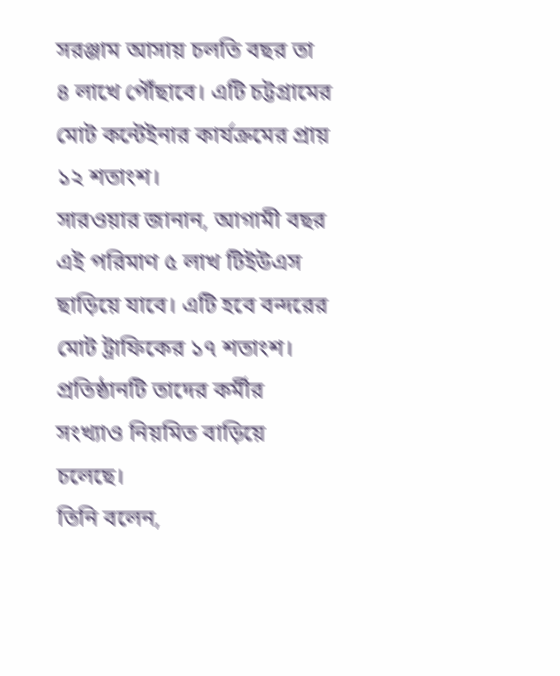সরঞ্জাম আসায় চলতি বছর তা ৪ লাখে পৌঁছাবে। এটি চট্টগ্রামের মোট কন্টেইনার কার্যক্রমের প্রায় ১২ শতাংশ।
সারওয়ার জানান, আগামী বছর এই পরিমাণ ৫ লাখ টিইউএস ছাড়িয়ে যাবে। এটি হবে বন্দরের মোট ট্রাফিকের ১৭ শতাংশ। প্রতিষ্ঠানটি তাদের কর্মীর সংখ্যাও নিয়মিত বাড়িয়ে চলেছে।
তিনি বলেন,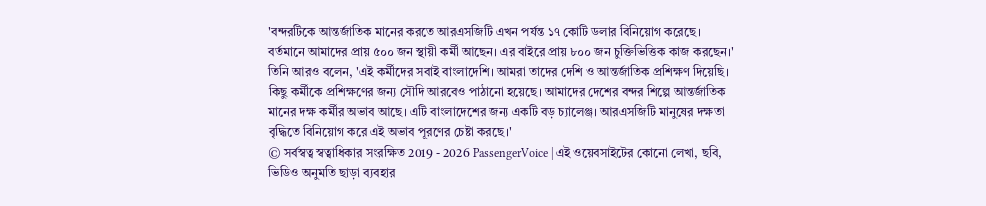'বন্দরটিকে আন্তর্জাতিক মানের করতে আরএসজিটি এখন পর্যন্ত ১৭ কোটি ডলার বিনিয়োগ করেছে। বর্তমানে আমাদের প্রায় ৫০০ জন স্থায়ী কর্মী আছেন। এর বাইরে প্রায় ৮০০ জন চুক্তিভিত্তিক কাজ করছেন।'
তিনি আরও বলেন, 'এই কর্মীদের সবাই বাংলাদেশি। আমরা তাদের দেশি ও আন্তর্জাতিক প্রশিক্ষণ দিয়েছি। কিছু কর্মীকে প্রশিক্ষণের জন্য সৌদি আরবেও পাঠানো হয়েছে। আমাদের দেশের বন্দর শিল্পে আন্তর্জাতিক মানের দক্ষ কর্মীর অভাব আছে। এটি বাংলাদেশের জন্য একটি বড় চ্যালেঞ্জ। আরএসজিটি মানুষের দক্ষতা বৃদ্ধিতে বিনিয়োগ করে এই অভাব পূরণের চেষ্টা করছে।'
© সর্বস্বত্ব স্বত্বাধিকার সংরক্ষিত 2019 - 2026 PassengerVoice | এই ওয়েবসাইটের কোনো লেখা, ছবি, ভিডিও অনুমতি ছাড়া ব্যবহার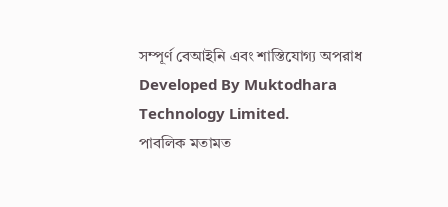সম্পূর্ণ বেআইনি এবং শাস্তিযোগ্য অপরাধ
Developed By Muktodhara Technology Limited.
পাবলিক মতামত